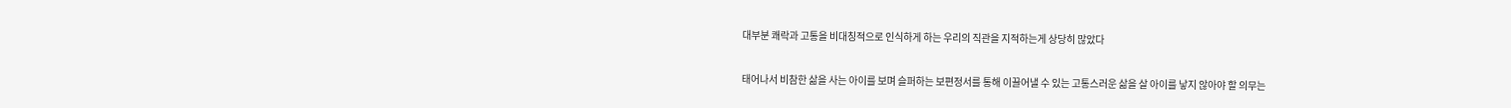대부분 쾌락과 고통을 비대칭적으로 인식하게 하는 우리의 직관을 지적하는게 상당히 많았다

태어나서 비참한 삶을 사는 아이를 보며 슬퍼하는 보편정서를 통해 이끌어낼 수 있는 고통스러운 삶을 살 아이를 낳지 않아야 할 의무는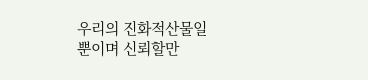우리의 진화적산물일 뿐이며 신뢰할만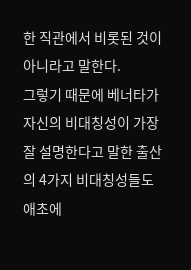한 직관에서 비롯된 것이 아니라고 말한다.
그렇기 때문에 베너타가 자신의 비대칭성이 가장 잘 설명한다고 말한 출산의 4가지 비대칭성들도 애초에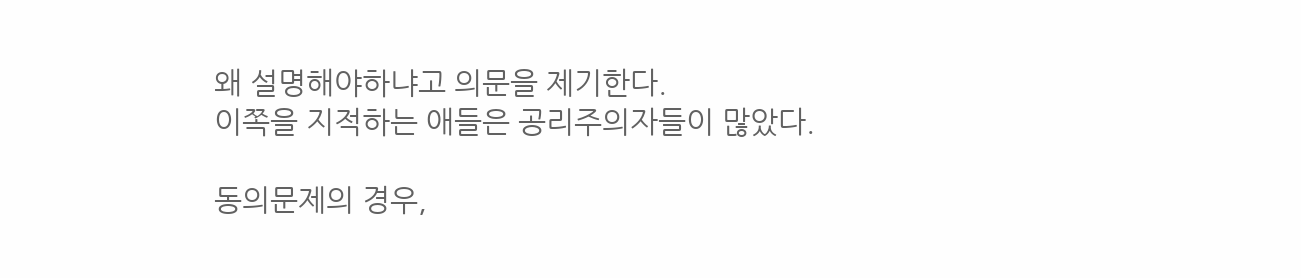왜 설명해야하냐고 의문을 제기한다.
이쪽을 지적하는 애들은 공리주의자들이 많았다.

동의문제의 경우,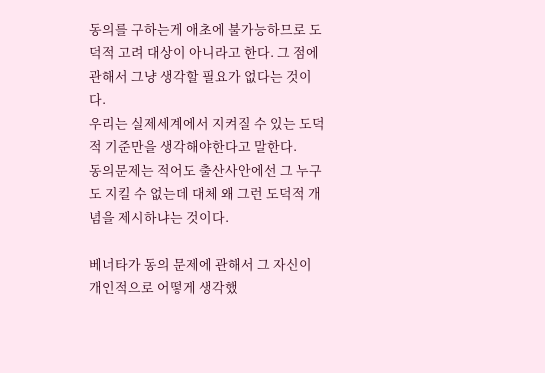동의를 구하는게 애초에 불가능하므로 도덕적 고려 대상이 아니라고 한다. 그 점에 관해서 그냥 생각할 필요가 없다는 것이다.
우리는 실제세계에서 지켜질 수 있는 도덕적 기준만을 생각해야한다고 말한다.
동의문제는 적어도 출산사안에선 그 누구도 지킬 수 없는데 대체 왜 그런 도덕적 개념을 제시하냐는 것이다.

베너타가 동의 문제에 관해서 그 자신이 개인적으로 어떻게 생각했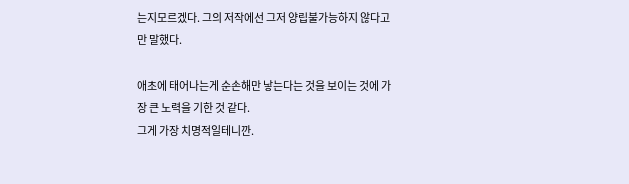는지모르겠다. 그의 저작에선 그저 양립불가능하지 않다고만 말했다.

애초에 태어나는게 순손해만 낳는다는 것을 보이는 것에 가장 큰 노력을 기한 것 같다.
그게 가장 치명적일테니깐.